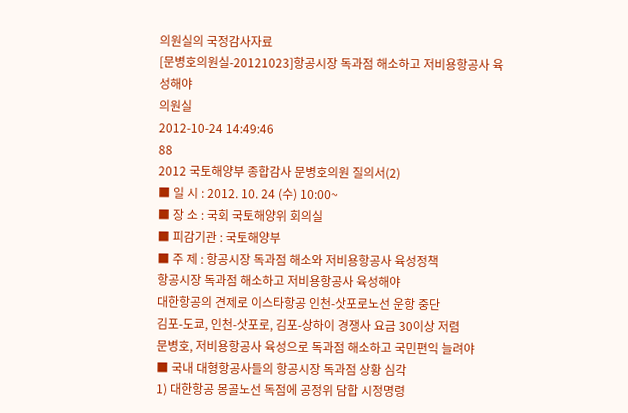의원실의 국정감사자료
[문병호의원실-20121023]항공시장 독과점 해소하고 저비용항공사 육성해야
의원실
2012-10-24 14:49:46
88
2012 국토해양부 종합감사 문병호의원 질의서(2)
■ 일 시 : 2012. 10. 24 (수) 10:00~
■ 장 소 : 국회 국토해양위 회의실
■ 피감기관 : 국토해양부
■ 주 제 : 항공시장 독과점 해소와 저비용항공사 육성정책
항공시장 독과점 해소하고 저비용항공사 육성해야
대한항공의 견제로 이스타항공 인천-삿포로노선 운항 중단
김포-도쿄, 인천-삿포로, 김포-상하이 경쟁사 요금 30이상 저렴
문병호, 저비용항공사 육성으로 독과점 해소하고 국민편익 늘려야
■ 국내 대형항공사들의 항공시장 독과점 상황 심각
1) 대한항공 몽골노선 독점에 공정위 담합 시정명령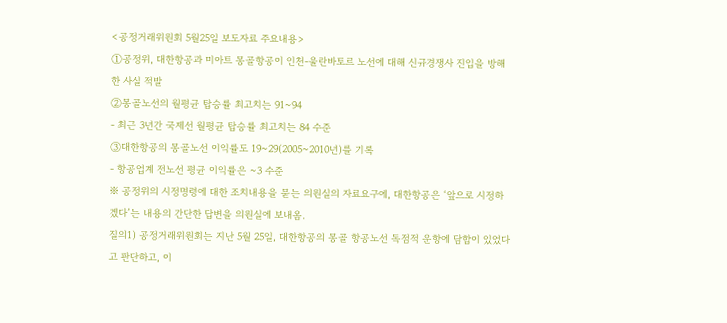<공정거래위원회 5월25일 보도자료 주요내용>
①공정위, 대한항공과 미아트 몽골항공이 인천-울란바토르 노선에 대해 신규경쟁사 진입을 방해한 사실 적발
②몽골노선의 월평균 탑승률 최고치는 91~94
- 최근 3년간 국제선 월평균 탑승률 최고치는 84 수준
③대한항공의 몽골노선 이익률도 19~29(2005~2010년)를 기록
- 항공업계 전노선 평균 이익률은 ~3 수준
※ 공정위의 시정명령에 대한 조치내용을 묻는 의원실의 자료요구에, 대한항공은 ‘앞으로 시정하겠다’는 내용의 간단한 답변을 의원실에 보내옴.
질의1) 공정거래위원회는 지난 5월 25일, 대한항공의 몽골 항공노선 독점적 운항에 담합이 있었다고 판단하고, 이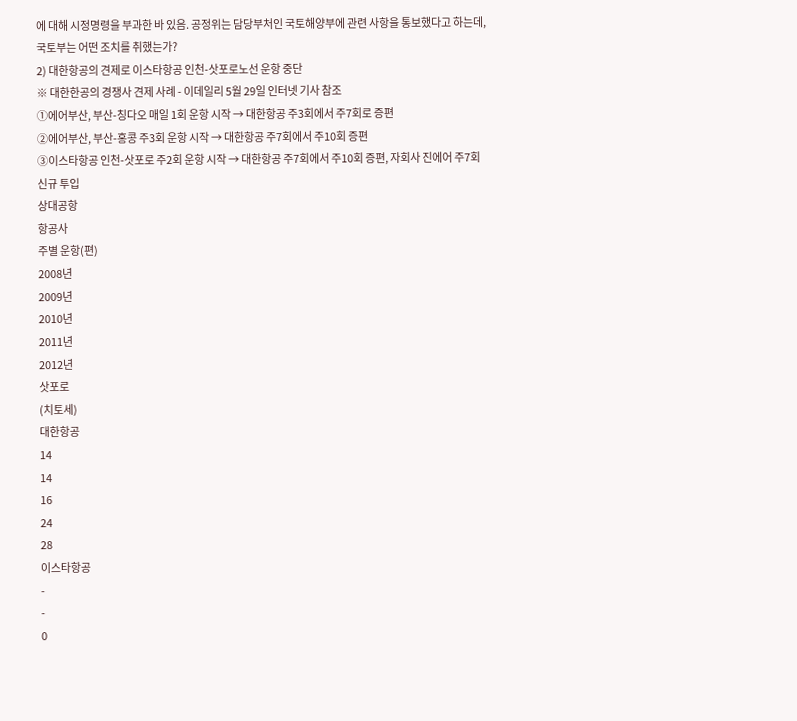에 대해 시정명령을 부과한 바 있음. 공정위는 담당부처인 국토해양부에 관련 사항을 통보했다고 하는데, 국토부는 어떤 조치를 취했는가?
2) 대한항공의 견제로 이스타항공 인천-삿포로노선 운항 중단
※ 대한한공의 경쟁사 견제 사례 - 이데일리 5월 29일 인터넷 기사 참조
①에어부산, 부산-칭다오 매일 1회 운항 시작 → 대한항공 주3회에서 주7회로 증편
②에어부산, 부산-홍콩 주3회 운항 시작 → 대한항공 주7회에서 주10회 증편
③이스타항공 인천-삿포로 주2회 운항 시작 → 대한항공 주7회에서 주10회 증편, 자회사 진에어 주7회 신규 투입
상대공항
항공사
주별 운항(편)
2008년
2009년
2010년
2011년
2012년
삿포로
(치토세)
대한항공
14
14
16
24
28
이스타항공
-
-
0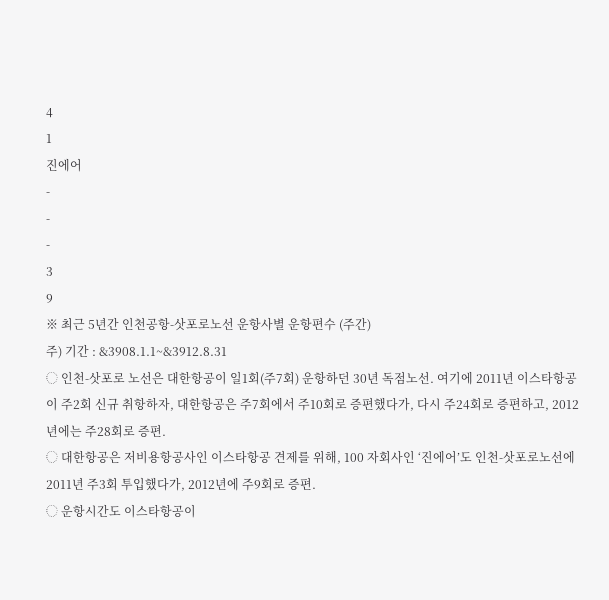4
1
진에어
-
-
-
3
9
※ 최근 5년간 인천공항-삿포로노선 운항사별 운항편수 (주간)
주) 기간 : &3908.1.1~&3912.8.31
◌ 인천-삿포로 노선은 대한항공이 일1회(주7회) 운항하던 30년 독점노선. 여기에 2011년 이스타항공이 주2회 신규 취항하자, 대한항공은 주7회에서 주10회로 증편했다가, 다시 주24회로 증편하고, 2012년에는 주28회로 증편.
◌ 대한항공은 저비용항공사인 이스타항공 견제를 위해, 100 자회사인 ‘진에어’도 인천-삿포로노선에 2011년 주3회 투입했다가, 2012년에 주9회로 증편.
◌ 운항시간도 이스타항공이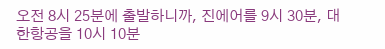오전 8시 25분에 출발하니까, 진에어를 9시 30분, 대한항공을 10시 10분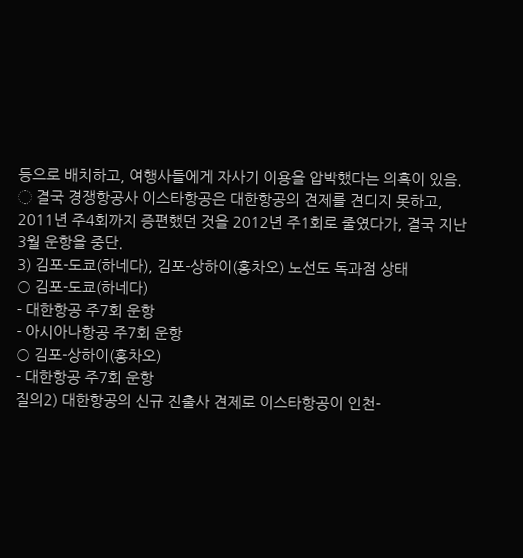등으로 배치하고, 여행사들에게 자사기 이용을 압박했다는 의혹이 있음.
◌ 결국 경쟁항공사 이스타항공은 대한항공의 견제를 견디지 못하고, 2011년 주4회까지 증편했던 것을 2012년 주1회로 줄였다가, 결국 지난 3월 운항을 중단.
3) 김포-도쿄(하네다), 김포-상하이(홍차오) 노선도 독과점 상태
○ 김포-도쿄(하네다)
- 대한항공 주7회 운항
- 아시아나항공 주7회 운항
○ 김포-상하이(홍차오)
- 대한항공 주7회 운항
질의2) 대한항공의 신규 진출사 견제로 이스타항공이 인천-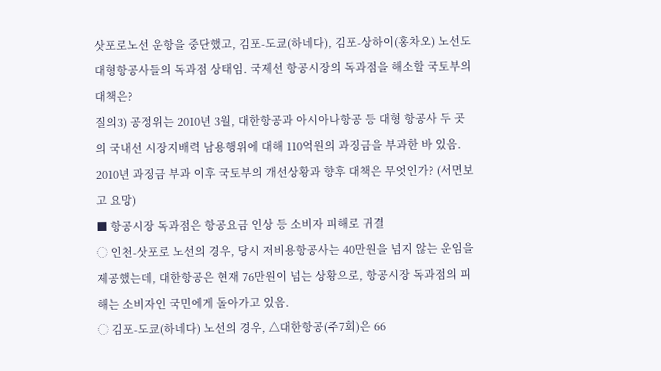삿포로노선 운항을 중단했고, 김포-도쿄(하네다), 김포-상하이(홍차오) 노선도 대형항공사들의 독과점 상태임. 국제선 항공시장의 독과점을 해소할 국토부의 대책은?
질의3) 공정위는 2010년 3월, 대한항공과 아시아나항공 등 대형 항공사 두 곳의 국내선 시장지배력 남용행위에 대해 110억원의 과징금을 부과한 바 있음. 2010년 과징금 부과 이후 국토부의 개선상황과 향후 대책은 무엇인가? (서면보고 요망)
■ 항공시장 독과점은 항공요금 인상 등 소비자 피해로 귀결
◌ 인천-삿포로 노선의 경우, 당시 저비용항공사는 40만원을 넘지 않는 운임을 제공했는데, 대한항공은 현재 76만원이 넘는 상황으로, 항공시장 독과점의 피해는 소비자인 국민에게 돌아가고 있음.
◌ 김포-도쿄(하네다) 노선의 경우, △대한항공(주7회)은 66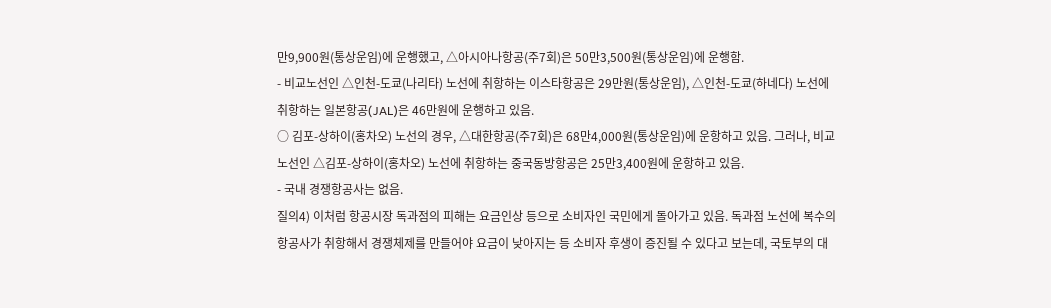만9,900원(통상운임)에 운행했고, △아시아나항공(주7회)은 50만3,500원(통상운임)에 운행함.
- 비교노선인 △인천-도쿄(나리타) 노선에 취항하는 이스타항공은 29만원(통상운임), △인천-도쿄(하네다) 노선에 취항하는 일본항공(JAL)은 46만원에 운행하고 있음.
○ 김포-상하이(홍차오) 노선의 경우, △대한항공(주7회)은 68만4,000원(통상운임)에 운항하고 있음. 그러나, 비교노선인 △김포-상하이(홍차오) 노선에 취항하는 중국동방항공은 25만3,400원에 운항하고 있음.
- 국내 경쟁항공사는 없음.
질의4) 이처럼 항공시장 독과점의 피해는 요금인상 등으로 소비자인 국민에게 돌아가고 있음. 독과점 노선에 복수의 항공사가 취항해서 경쟁체제를 만들어야 요금이 낮아지는 등 소비자 후생이 증진될 수 있다고 보는데, 국토부의 대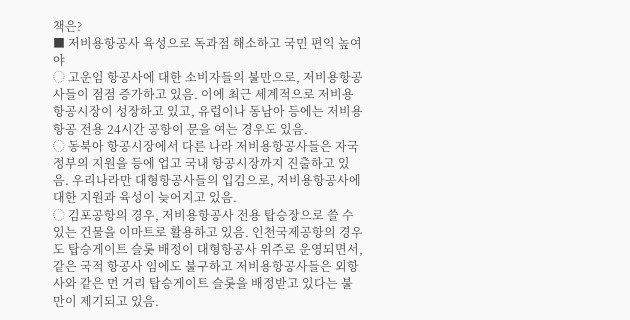책은?
■ 저비용항공사 육성으로 독과점 해소하고 국민 편익 높여야
◌ 고운임 항공사에 대한 소비자들의 불만으로, 저비용항공사들이 점점 증가하고 있음. 이에 최근 세계적으로 저비용항공시장이 성장하고 있고, 유럽이나 동남아 등에는 저비용항공 전용 24시간 공항이 문을 여는 경우도 있음.
◌ 동북아 항공시장에서 다른 나라 저비용항공사들은 자국 정부의 지원을 등에 업고 국내 항공시장까지 진출하고 있음. 우리나라만 대형항공사들의 입김으로, 저비용항공사에 대한 지원과 육성이 늦어지고 있음.
◌ 김포공항의 경우, 저비용항공사 전용 탑승장으로 쓸 수 있는 건물을 이마트로 활용하고 있음. 인천국제공항의 경우도 탑승게이트 슬롯 배정이 대형항공사 위주로 운영되면서, 같은 국적 항공사 임에도 불구하고 저비용항공사들은 외항사와 같은 먼 거리 탑승게이트 슬롯을 배정받고 있다는 불만이 제기되고 있음.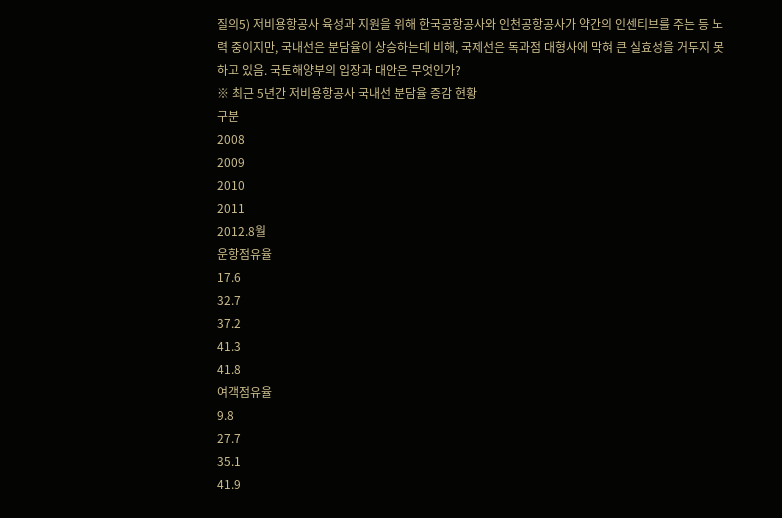질의5) 저비용항공사 육성과 지원을 위해 한국공항공사와 인천공항공사가 약간의 인센티브를 주는 등 노력 중이지만, 국내선은 분담율이 상승하는데 비해, 국제선은 독과점 대형사에 막혀 큰 실효성을 거두지 못하고 있음. 국토해양부의 입장과 대안은 무엇인가?
※ 최근 5년간 저비용항공사 국내선 분담율 증감 현황
구분
2008
2009
2010
2011
2012.8월
운항점유율
17.6
32.7
37.2
41.3
41.8
여객점유율
9.8
27.7
35.1
41.9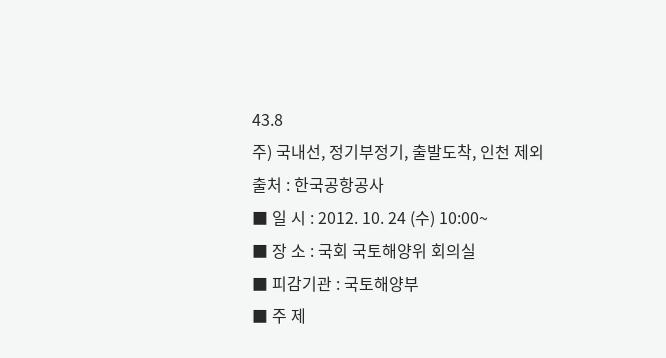43.8
주) 국내선, 정기부정기, 출발도착, 인천 제외
출처 : 한국공항공사
■ 일 시 : 2012. 10. 24 (수) 10:00~
■ 장 소 : 국회 국토해양위 회의실
■ 피감기관 : 국토해양부
■ 주 제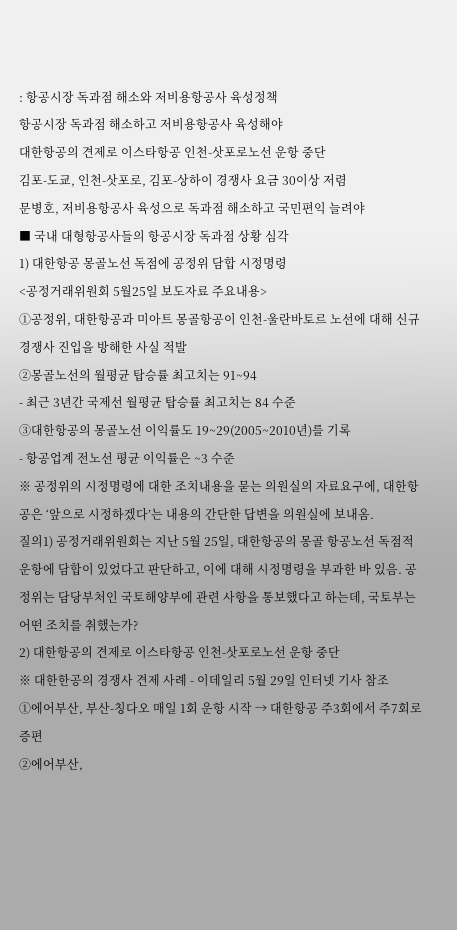: 항공시장 독과점 해소와 저비용항공사 육성정책
항공시장 독과점 해소하고 저비용항공사 육성해야
대한항공의 견제로 이스타항공 인천-삿포로노선 운항 중단
김포-도쿄, 인천-삿포로, 김포-상하이 경쟁사 요금 30이상 저렴
문병호, 저비용항공사 육성으로 독과점 해소하고 국민편익 늘려야
■ 국내 대형항공사들의 항공시장 독과점 상황 심각
1) 대한항공 몽골노선 독점에 공정위 담합 시정명령
<공정거래위원회 5월25일 보도자료 주요내용>
①공정위, 대한항공과 미아트 몽골항공이 인천-울란바토르 노선에 대해 신규경쟁사 진입을 방해한 사실 적발
②몽골노선의 월평균 탑승률 최고치는 91~94
- 최근 3년간 국제선 월평균 탑승률 최고치는 84 수준
③대한항공의 몽골노선 이익률도 19~29(2005~2010년)를 기록
- 항공업계 전노선 평균 이익률은 ~3 수준
※ 공정위의 시정명령에 대한 조치내용을 묻는 의원실의 자료요구에, 대한항공은 ‘앞으로 시정하겠다’는 내용의 간단한 답변을 의원실에 보내옴.
질의1) 공정거래위원회는 지난 5월 25일, 대한항공의 몽골 항공노선 독점적 운항에 담합이 있었다고 판단하고, 이에 대해 시정명령을 부과한 바 있음. 공정위는 담당부처인 국토해양부에 관련 사항을 통보했다고 하는데, 국토부는 어떤 조치를 취했는가?
2) 대한항공의 견제로 이스타항공 인천-삿포로노선 운항 중단
※ 대한한공의 경쟁사 견제 사례 - 이데일리 5월 29일 인터넷 기사 참조
①에어부산, 부산-칭다오 매일 1회 운항 시작 → 대한항공 주3회에서 주7회로 증편
②에어부산,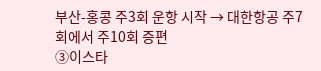부산-홍콩 주3회 운항 시작 → 대한항공 주7회에서 주10회 증편
③이스타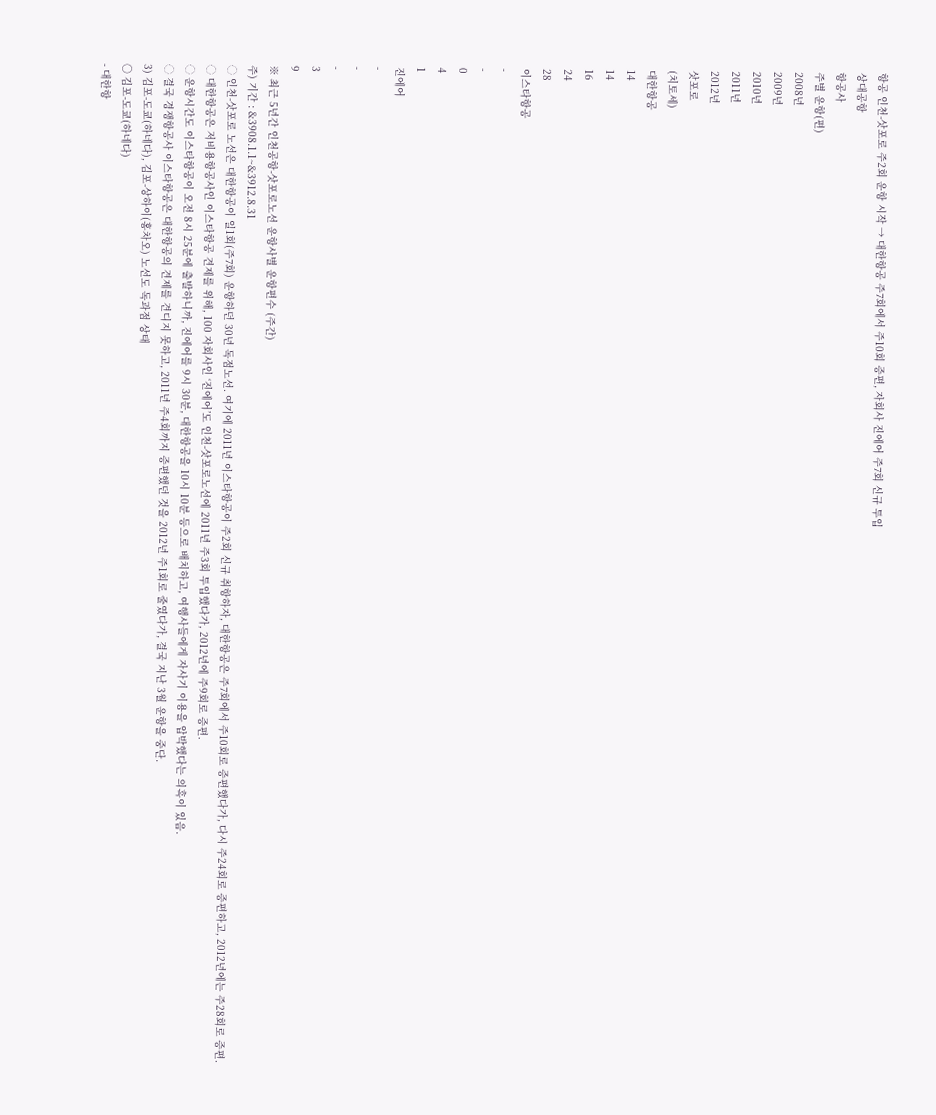항공 인천-삿포로 주2회 운항 시작 → 대한항공 주7회에서 주10회 증편, 자회사 진에어 주7회 신규 투입
상대공항
항공사
주별 운항(편)
2008년
2009년
2010년
2011년
2012년
삿포로
(치토세)
대한항공
14
14
16
24
28
이스타항공
-
-
0
4
1
진에어
-
-
-
3
9
※ 최근 5년간 인천공항-삿포로노선 운항사별 운항편수 (주간)
주) 기간 : &3908.1.1~&3912.8.31
◌ 인천-삿포로 노선은 대한항공이 일1회(주7회) 운항하던 30년 독점노선. 여기에 2011년 이스타항공이 주2회 신규 취항하자, 대한항공은 주7회에서 주10회로 증편했다가, 다시 주24회로 증편하고, 2012년에는 주28회로 증편.
◌ 대한항공은 저비용항공사인 이스타항공 견제를 위해, 100 자회사인 ‘진에어’도 인천-삿포로노선에 2011년 주3회 투입했다가, 2012년에 주9회로 증편.
◌ 운항시간도 이스타항공이 오전 8시 25분에 출발하니까, 진에어를 9시 30분, 대한항공을 10시 10분 등으로 배치하고, 여행사들에게 자사기 이용을 압박했다는 의혹이 있음.
◌ 결국 경쟁항공사 이스타항공은 대한항공의 견제를 견디지 못하고, 2011년 주4회까지 증편했던 것을 2012년 주1회로 줄였다가, 결국 지난 3월 운항을 중단.
3) 김포-도쿄(하네다), 김포-상하이(홍차오) 노선도 독과점 상태
○ 김포-도쿄(하네다)
- 대한항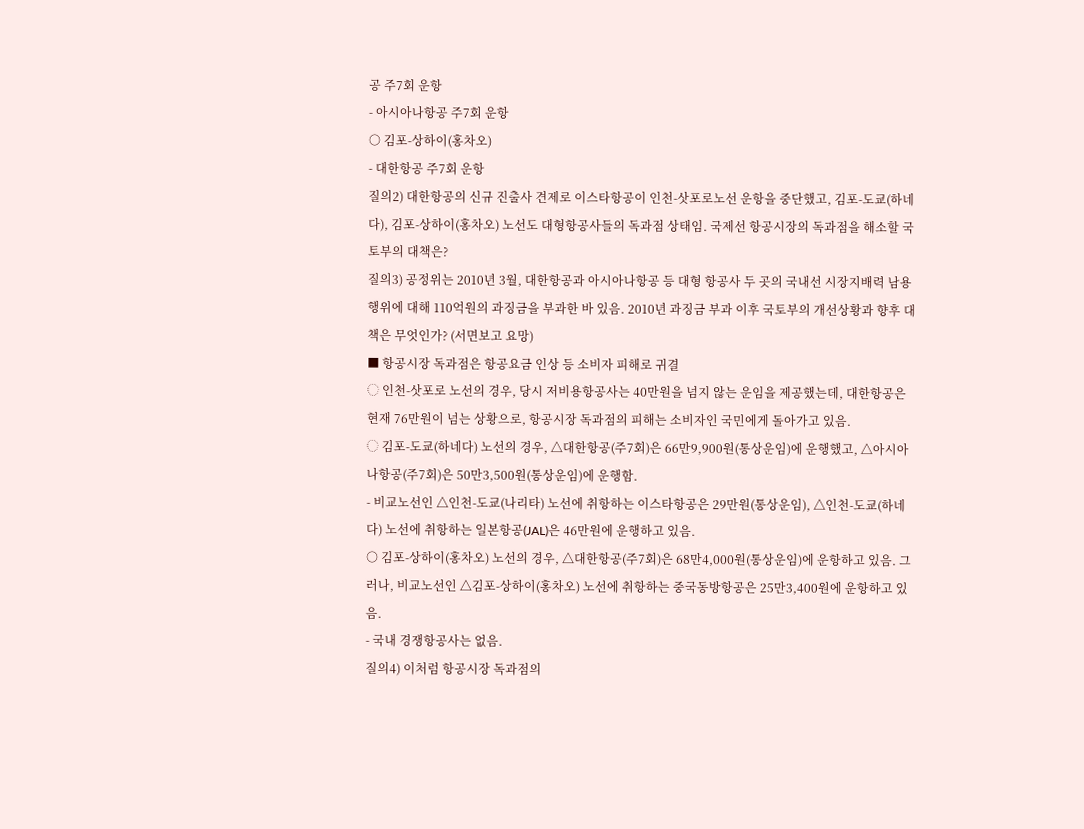공 주7회 운항
- 아시아나항공 주7회 운항
○ 김포-상하이(홍차오)
- 대한항공 주7회 운항
질의2) 대한항공의 신규 진출사 견제로 이스타항공이 인천-삿포로노선 운항을 중단했고, 김포-도쿄(하네다), 김포-상하이(홍차오) 노선도 대형항공사들의 독과점 상태임. 국제선 항공시장의 독과점을 해소할 국토부의 대책은?
질의3) 공정위는 2010년 3월, 대한항공과 아시아나항공 등 대형 항공사 두 곳의 국내선 시장지배력 남용행위에 대해 110억원의 과징금을 부과한 바 있음. 2010년 과징금 부과 이후 국토부의 개선상황과 향후 대책은 무엇인가? (서면보고 요망)
■ 항공시장 독과점은 항공요금 인상 등 소비자 피해로 귀결
◌ 인천-삿포로 노선의 경우, 당시 저비용항공사는 40만원을 넘지 않는 운임을 제공했는데, 대한항공은 현재 76만원이 넘는 상황으로, 항공시장 독과점의 피해는 소비자인 국민에게 돌아가고 있음.
◌ 김포-도쿄(하네다) 노선의 경우, △대한항공(주7회)은 66만9,900원(통상운임)에 운행했고, △아시아나항공(주7회)은 50만3,500원(통상운임)에 운행함.
- 비교노선인 △인천-도쿄(나리타) 노선에 취항하는 이스타항공은 29만원(통상운임), △인천-도쿄(하네다) 노선에 취항하는 일본항공(JAL)은 46만원에 운행하고 있음.
○ 김포-상하이(홍차오) 노선의 경우, △대한항공(주7회)은 68만4,000원(통상운임)에 운항하고 있음. 그러나, 비교노선인 △김포-상하이(홍차오) 노선에 취항하는 중국동방항공은 25만3,400원에 운항하고 있음.
- 국내 경쟁항공사는 없음.
질의4) 이처럼 항공시장 독과점의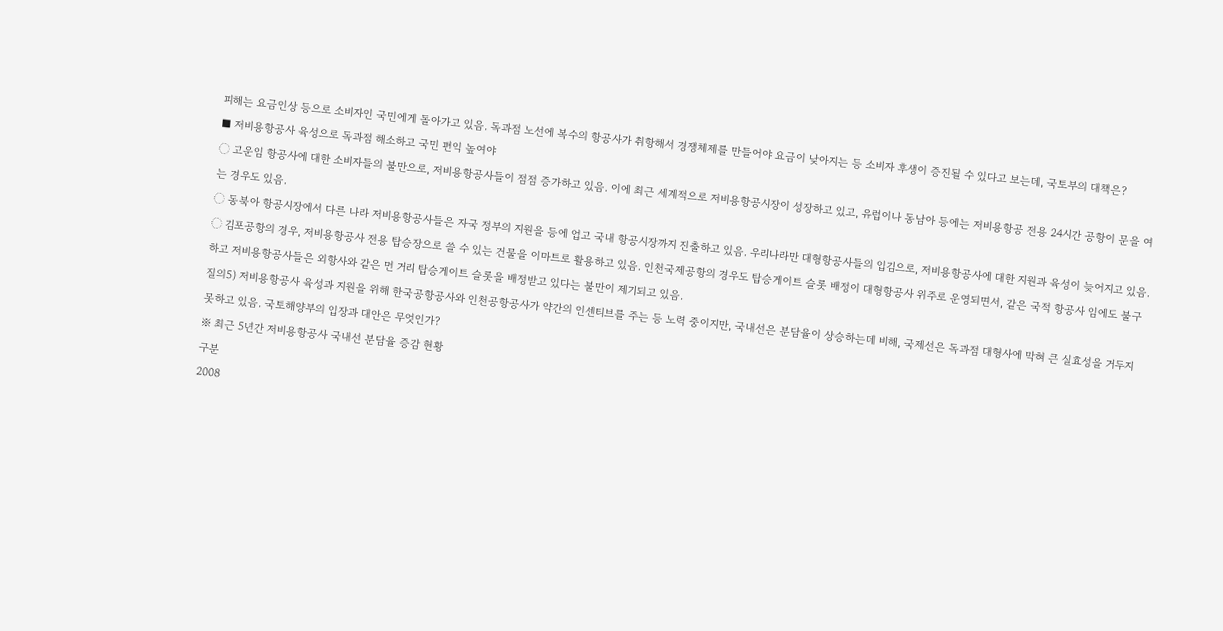피해는 요금인상 등으로 소비자인 국민에게 돌아가고 있음. 독과점 노선에 복수의 항공사가 취항해서 경쟁체제를 만들어야 요금이 낮아지는 등 소비자 후생이 증진될 수 있다고 보는데, 국토부의 대책은?
■ 저비용항공사 육성으로 독과점 해소하고 국민 편익 높여야
◌ 고운임 항공사에 대한 소비자들의 불만으로, 저비용항공사들이 점점 증가하고 있음. 이에 최근 세계적으로 저비용항공시장이 성장하고 있고, 유럽이나 동남아 등에는 저비용항공 전용 24시간 공항이 문을 여는 경우도 있음.
◌ 동북아 항공시장에서 다른 나라 저비용항공사들은 자국 정부의 지원을 등에 업고 국내 항공시장까지 진출하고 있음. 우리나라만 대형항공사들의 입김으로, 저비용항공사에 대한 지원과 육성이 늦어지고 있음.
◌ 김포공항의 경우, 저비용항공사 전용 탑승장으로 쓸 수 있는 건물을 이마트로 활용하고 있음. 인천국제공항의 경우도 탑승게이트 슬롯 배정이 대형항공사 위주로 운영되면서, 같은 국적 항공사 임에도 불구하고 저비용항공사들은 외항사와 같은 먼 거리 탑승게이트 슬롯을 배정받고 있다는 불만이 제기되고 있음.
질의5) 저비용항공사 육성과 지원을 위해 한국공항공사와 인천공항공사가 약간의 인센티브를 주는 등 노력 중이지만, 국내선은 분담율이 상승하는데 비해, 국제선은 독과점 대형사에 막혀 큰 실효성을 거두지 못하고 있음. 국토해양부의 입장과 대안은 무엇인가?
※ 최근 5년간 저비용항공사 국내선 분담율 증감 현황
구분
2008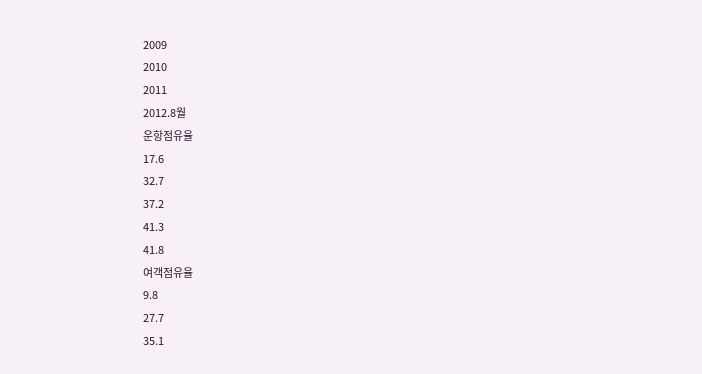2009
2010
2011
2012.8월
운항점유율
17.6
32.7
37.2
41.3
41.8
여객점유율
9.8
27.7
35.1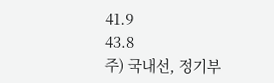41.9
43.8
주) 국내선, 정기부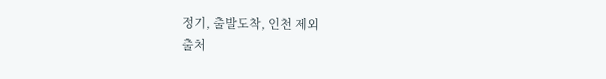정기, 출발도착, 인천 제외
출처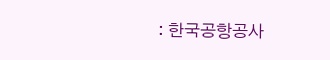: 한국공항공사